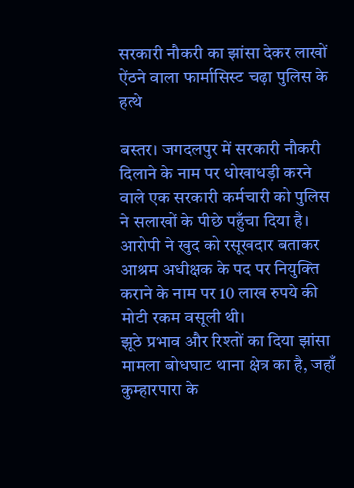सरकारी नौकरी का झांसा देकर लाखों ऐंठने वाला फार्मासिस्ट चढ़ा पुलिस के हत्थे

बस्तर। जगदलपुर में सरकारी नौकरी दिलाने के नाम पर धोखाधड़ी करने वाले एक सरकारी कर्मचारी को पुलिस ने सलाखों के पीछे पहुँचा दिया है। आरोपी ने खुद को रसूखदार बताकर आश्रम अधीक्षक के पद पर नियुक्ति कराने के नाम पर 10 लाख रुपये की मोटी रकम वसूली थी।
झूठे प्रभाव और रिश्तों का दिया झांसा
मामला बोधघाट थाना क्षेत्र का है, जहाँ कुम्हारपारा के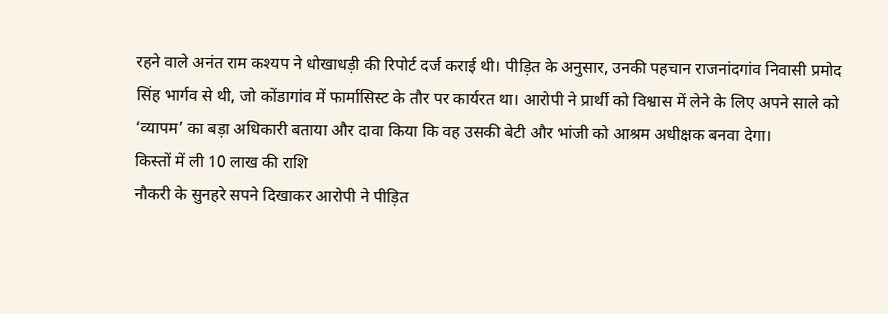रहने वाले अनंत राम कश्यप ने धोखाधड़ी की रिपोर्ट दर्ज कराई थी। पीड़ित के अनुसार, उनकी पहचान राजनांदगांव निवासी प्रमोद सिंह भार्गव से थी, जो कोंडागांव में फार्मासिस्ट के तौर पर कार्यरत था। आरोपी ने प्रार्थी को विश्वास में लेने के लिए अपने साले को ‘व्यापम’ का बड़ा अधिकारी बताया और दावा किया कि वह उसकी बेटी और भांजी को आश्रम अधीक्षक बनवा देगा।
किस्तों में ली 10 लाख की राशि
नौकरी के सुनहरे सपने दिखाकर आरोपी ने पीड़ित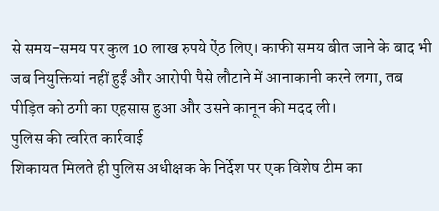से समय-समय पर कुल 10 लाख रुपये ऐंठ लिए। काफी समय बीत जाने के बाद भी जब नियुक्तियां नहीं हुईं और आरोपी पैसे लौटाने में आनाकानी करने लगा, तब पीड़ित को ठगी का एहसास हुआ और उसने कानून की मदद ली।
पुलिस की त्वरित कार्रवाई
शिकायत मिलते ही पुलिस अधीक्षक के निर्देश पर एक विशेष टीम का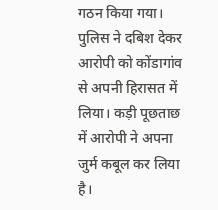गठन किया गया। पुलिस ने दबिश देकर आरोपी को कोंडागांव से अपनी हिरासत में लिया। कड़ी पूछताछ में आरोपी ने अपना जुर्म कबूल कर लिया है।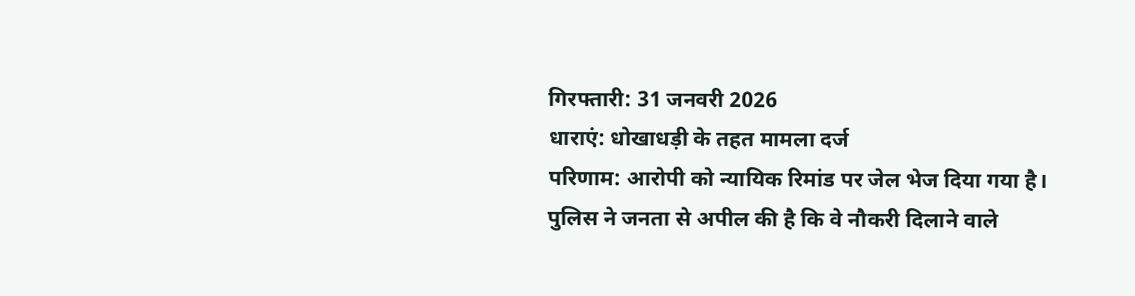गिरफ्तारी: 31 जनवरी 2026
धाराएं: धोखाधड़ी के तहत मामला दर्ज
परिणाम: आरोपी को न्यायिक रिमांड पर जेल भेज दिया गया है।
पुलिस ने जनता से अपील की है कि वे नौकरी दिलाने वाले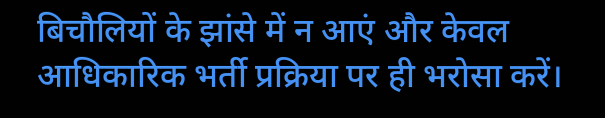बिचौलियों के झांसे में न आएं और केवल आधिकारिक भर्ती प्रक्रिया पर ही भरोसा करें।